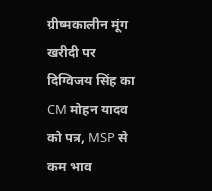ग्रीष्मकालीन मूंग खरीदी पर दिग्विजय सिंह का CM मोहन यादव को पत्र, MSP से कम भाव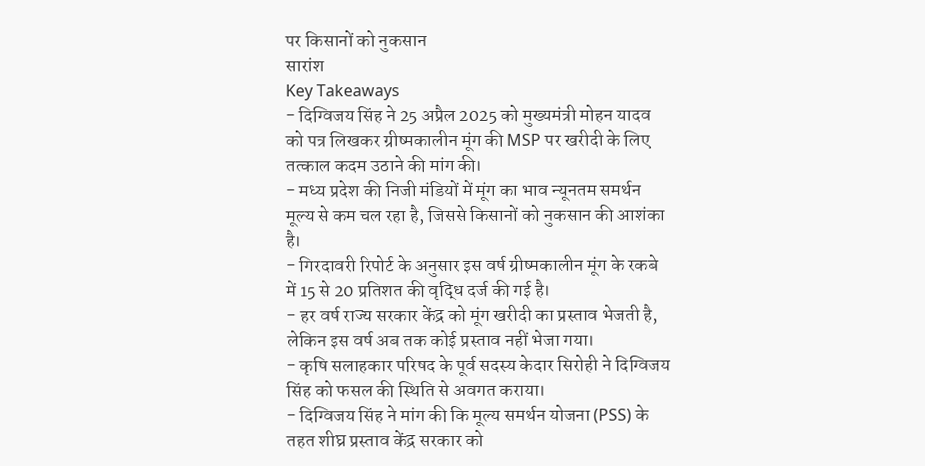पर किसानों को नुकसान
सारांश
Key Takeaways
- दिग्विजय सिंह ने 25 अप्रैल 2025 को मुख्यमंत्री मोहन यादव को पत्र लिखकर ग्रीष्मकालीन मूंग की MSP पर खरीदी के लिए तत्काल कदम उठाने की मांग की।
- मध्य प्रदेश की निजी मंडियों में मूंग का भाव न्यूनतम समर्थन मूल्य से कम चल रहा है, जिससे किसानों को नुकसान की आशंका है।
- गिरदावरी रिपोर्ट के अनुसार इस वर्ष ग्रीष्मकालीन मूंग के रकबे में 15 से 20 प्रतिशत की वृद्धि दर्ज की गई है।
- हर वर्ष राज्य सरकार केंद्र को मूंग खरीदी का प्रस्ताव भेजती है, लेकिन इस वर्ष अब तक कोई प्रस्ताव नहीं भेजा गया।
- कृषि सलाहकार परिषद के पूर्व सदस्य केदार सिरोही ने दिग्विजय सिंह को फसल की स्थिति से अवगत कराया।
- दिग्विजय सिंह ने मांग की कि मूल्य समर्थन योजना (PSS) के तहत शीघ्र प्रस्ताव केंद्र सरकार को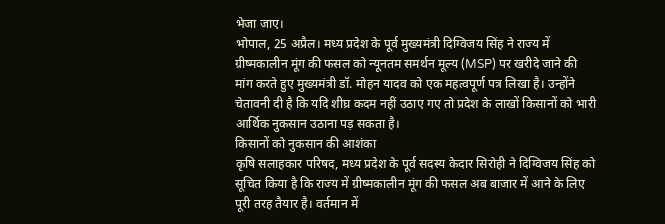भेजा जाए।
भोपाल, 25 अप्रैल। मध्य प्रदेश के पूर्व मुख्यमंत्री दिग्विजय सिंह ने राज्य में ग्रीष्मकालीन मूंग की फसल को न्यूनतम समर्थन मूल्य (MSP) पर खरीदे जाने की मांग करते हुए मुख्यमंत्री डॉ. मोहन यादव को एक महत्वपूर्ण पत्र लिखा है। उन्होंने चेतावनी दी है कि यदि शीघ्र कदम नहीं उठाए गए तो प्रदेश के लाखों किसानों को भारी आर्थिक नुकसान उठाना पड़ सकता है।
किसानों को नुकसान की आशंका
कृषि सलाहकार परिषद, मध्य प्रदेश के पूर्व सदस्य केदार सिरोही ने दिग्विजय सिंह को सूचित किया है कि राज्य में ग्रीष्मकालीन मूंग की फसल अब बाजार में आने के लिए पूरी तरह तैयार है। वर्तमान में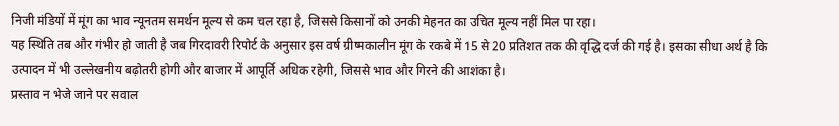निजी मंडियों में मूंग का भाव न्यूनतम समर्थन मूल्य से कम चल रहा है, जिससे किसानों को उनकी मेहनत का उचित मूल्य नहीं मिल पा रहा।
यह स्थिति तब और गंभीर हो जाती है जब गिरदावरी रिपोर्ट के अनुसार इस वर्ष ग्रीष्मकालीन मूंग के रकबे में 15 से 20 प्रतिशत तक की वृद्धि दर्ज की गई है। इसका सीधा अर्थ है कि उत्पादन में भी उल्लेखनीय बढ़ोतरी होगी और बाजार में आपूर्ति अधिक रहेगी, जिससे भाव और गिरने की आशंका है।
प्रस्ताव न भेजे जाने पर सवाल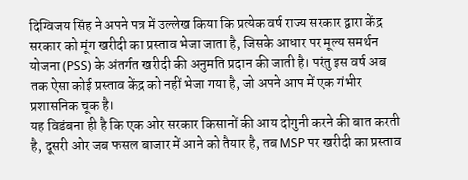दिग्विजय सिंह ने अपने पत्र में उल्लेख किया कि प्रत्येक वर्ष राज्य सरकार द्वारा केंद्र सरकार को मूंग खरीदी का प्रस्ताव भेजा जाता है, जिसके आधार पर मूल्य समर्थन योजना (PSS) के अंतर्गत खरीदी की अनुमति प्रदान की जाती है। परंतु इस वर्ष अब तक ऐसा कोई प्रस्ताव केंद्र को नहीं भेजा गया है, जो अपने आप में एक गंभीर प्रशासनिक चूक है।
यह विडंबना ही है कि एक ओर सरकार किसानों की आय दोगुनी करने की बात करती है, दूसरी ओर जब फसल बाजार में आने को तैयार है, तब MSP पर खरीदी का प्रस्ताव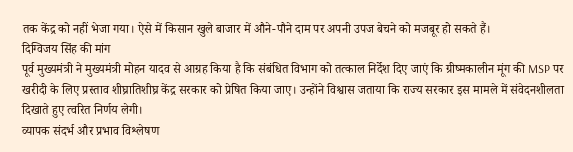तक केंद्र को नहीं भेजा गया। ऐसे में किसान खुले बाजार में औने-पौने दाम पर अपनी उपज बेचने को मजबूर हो सकते हैं।
दिग्विजय सिंह की मांग
पूर्व मुख्यमंत्री ने मुख्यमंत्री मोहन यादव से आग्रह किया है कि संबंधित विभाग को तत्काल निर्देश दिए जाएं कि ग्रीष्मकालीन मूंग की MSP पर खरीदी के लिए प्रस्ताव शीघ्रातिशीघ्र केंद्र सरकार को प्रेषित किया जाए। उन्होंने विश्वास जताया कि राज्य सरकार इस मामले में संवेदनशीलता दिखाते हुए त्वरित निर्णय लेगी।
व्यापक संदर्भ और प्रभाव विश्लेषण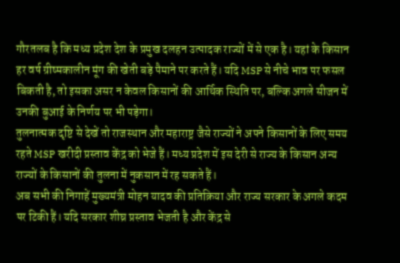गौरतलब है कि मध्य प्रदेश देश के प्रमुख दलहन उत्पादक राज्यों में से एक है। यहां के किसान हर वर्ष ग्रीष्मकालीन मूंग की खेती बड़े पैमाने पर करते हैं। यदि MSP से नीचे भाव पर फसल बिकती है, तो इसका असर न केवल किसानों की आर्थिक स्थिति पर, बल्कि अगले सीजन में उनकी बुआई के निर्णय पर भी पड़ेगा।
तुलनात्मक दृष्टि से देखें तो राजस्थान और महाराष्ट्र जैसे राज्यों ने अपने किसानों के लिए समय रहते MSP खरीदी प्रस्ताव केंद्र को भेजे हैं। मध्य प्रदेश में इस देरी से राज्य के किसान अन्य राज्यों के किसानों की तुलना में नुकसान में रह सकते हैं।
अब सभी की निगाहें मुख्यमंत्री मोहन यादव की प्रतिक्रिया और राज्य सरकार के अगले कदम पर टिकी हैं। यदि सरकार शीघ्र प्रस्ताव भेजती है और केंद्र से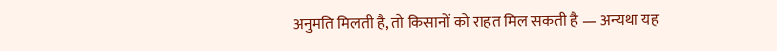अनुमति मिलती है, तो किसानों को राहत मिल सकती है — अन्यथा यह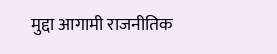मुद्दा आगामी राजनीतिक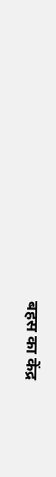बहस का केंद्र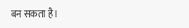बन सकता है।